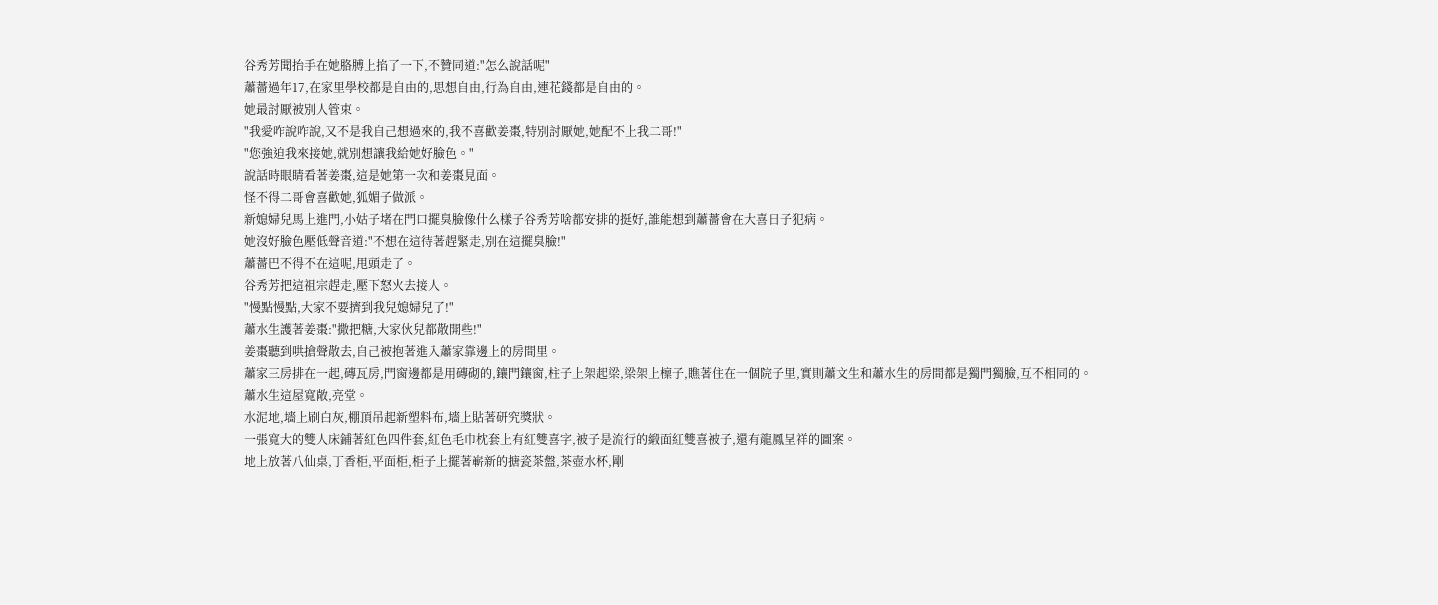谷秀芳聞抬手在她胳膊上掐了一下,不贊同道:"怎么說話呢"
蕭薔過年17,在家里學校都是自由的,思想自由,行為自由,連花錢都是自由的。
她最討厭被別人管束。
"我愛咋說咋說,又不是我自己想過來的,我不喜歡姜棗,特別討厭她,她配不上我二哥!"
"您強迫我來接她,就別想讓我給她好臉色。"
說話時眼睛看著姜棗,這是她第一次和姜棗見面。
怪不得二哥會喜歡她,狐媚子做派。
新媳婦兒馬上進門,小姑子堵在門口擺臭臉像什么樣子谷秀芳啥都安排的挺好,誰能想到蕭薔會在大喜日子犯病。
她沒好臉色壓低聲音道:"不想在這待著趕緊走,別在這擺臭臉!"
蕭薔巴不得不在這呢,甩頭走了。
谷秀芳把這祖宗趕走,壓下怒火去接人。
"慢點慢點,大家不要擠到我兒媳婦兒了!"
蕭水生護著姜棗:"撒把糖,大家伙兒都散開些!"
姜棗聽到哄搶聲散去,自己被抱著進入蕭家靠邊上的房間里。
蕭家三房排在一起,磚瓦房,門窗邊都是用磚砌的,鑲門鑲窗,柱子上架起梁,梁架上檁子,瞧著住在一個院子里,實則蕭文生和蕭水生的房間都是獨門獨臉,互不相同的。
蕭水生這屋寬敞,亮堂。
水泥地,墻上刷白灰,棚頂吊起新塑料布,墻上貼著研究獎狀。
一張寬大的雙人床鋪著紅色四件套,紅色毛巾枕套上有紅雙喜字,被子是流行的緞面紅雙喜被子,還有龍鳳呈祥的圖案。
地上放著八仙桌,丁香柜,平面柜,柜子上擺著嶄新的搪瓷茶盤,茶壺水杯,剛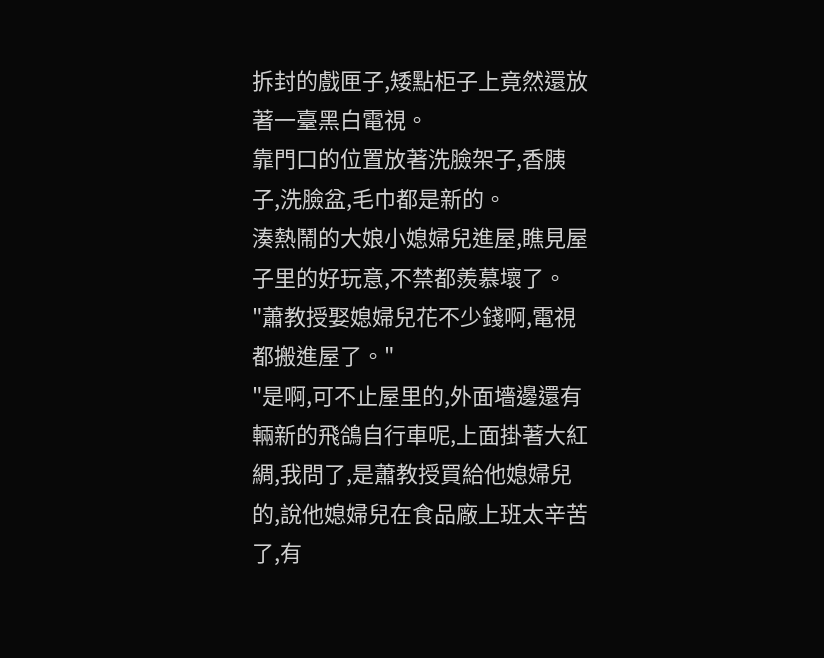拆封的戲匣子,矮點柜子上竟然還放著一臺黑白電視。
靠門口的位置放著洗臉架子,香胰子,洗臉盆,毛巾都是新的。
湊熱鬧的大娘小媳婦兒進屋,瞧見屋子里的好玩意,不禁都羨慕壞了。
"蕭教授娶媳婦兒花不少錢啊,電視都搬進屋了。"
"是啊,可不止屋里的,外面墻邊還有輛新的飛鴿自行車呢,上面掛著大紅綢,我問了,是蕭教授買給他媳婦兒的,說他媳婦兒在食品廠上班太辛苦了,有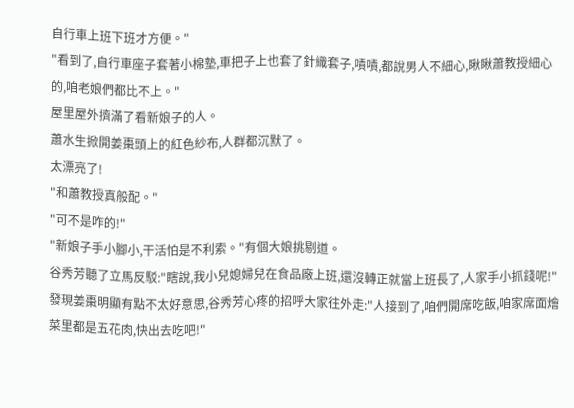自行車上班下班才方便。"
"看到了,自行車座子套著小棉墊,車把子上也套了針織套子,嘖嘖,都說男人不細心,瞅瞅蕭教授細心的,咱老娘們都比不上。"
屋里屋外擠滿了看新娘子的人。
蕭水生掀開姜棗頭上的紅色紗布,人群都沉默了。
太漂亮了!
"和蕭教授真般配。"
"可不是咋的!"
"新娘子手小腳小,干活怕是不利索。"有個大娘挑剔道。
谷秀芳聽了立馬反駁:"瞎說,我小兒媳婦兒在食品廠上班,還沒轉正就當上班長了,人家手小抓錢呢!"
發現姜棗明顯有點不太好意思,谷秀芳心疼的招呼大家往外走:"人接到了,咱們開席吃飯,咱家席面燴菜里都是五花肉,快出去吃吧!"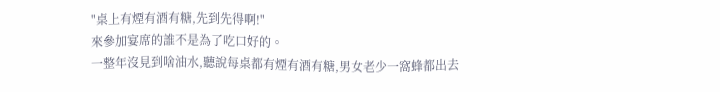"桌上有煙有酒有糖,先到先得啊!"
來參加宴席的誰不是為了吃口好的。
一整年沒見到啥油水,聽說每桌都有煙有酒有糖,男女老少一窩蜂都出去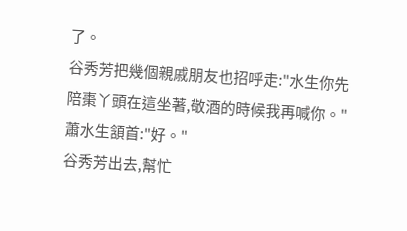了。
谷秀芳把幾個親戚朋友也招呼走:"水生你先陪棗丫頭在這坐著,敬酒的時候我再喊你。"
蕭水生頷首:"好。"
谷秀芳出去,幫忙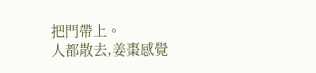把門帶上。
人都散去,姜棗感覺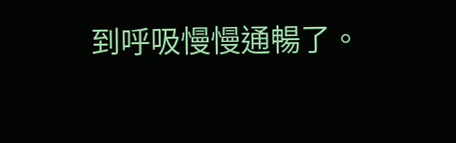到呼吸慢慢通暢了。